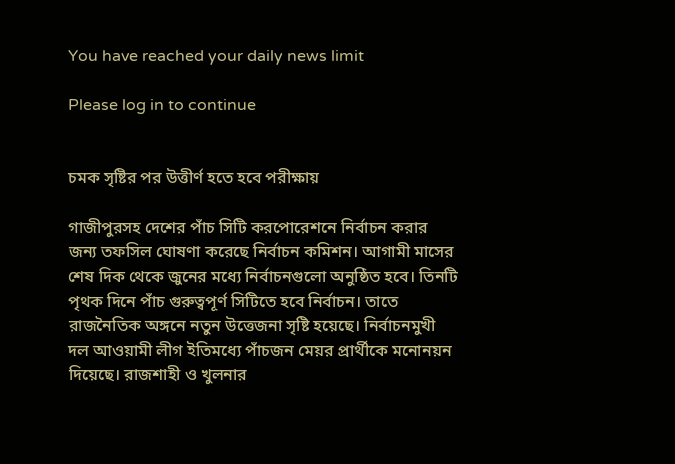You have reached your daily news limit

Please log in to continue


চমক সৃষ্টির পর উত্তীর্ণ হতে হবে পরীক্ষায়

গাজীপুরসহ দেশের পাঁচ সিটি করপোরেশনে নির্বাচন করার জন্য তফসিল ঘোষণা করেছে নির্বাচন কমিশন। আগামী মাসের শেষ দিক থেকে জুনের মধ্যে নির্বাচনগুলো অনুষ্ঠিত হবে। তিনটি পৃথক দিনে পাঁচ গুরুত্বপূর্ণ সিটিতে হবে নির্বাচন। তাতে রাজনৈতিক অঙ্গনে নতুন উত্তেজনা সৃষ্টি হয়েছে। নির্বাচনমুখী দল আওয়ামী লীগ ইতিমধ্যে পাঁচজন মেয়র প্রার্থীকে মনোনয়ন দিয়েছে। রাজশাহী ও খুলনার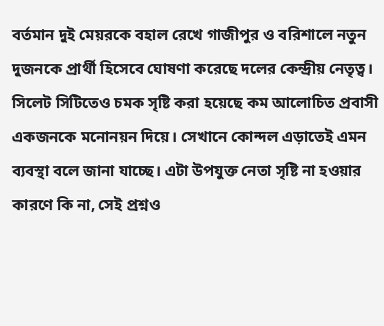বর্তমান দুই মেয়রকে বহাল রেখে গাজীপুর ও বরিশালে নতুন দুজনকে প্রার্থী হিসেবে ঘোষণা করেছে দলের কেন্দ্রীয় নেতৃত্ব। সিলেট সিটিতেও চমক সৃষ্টি করা হয়েছে কম আলোচিত প্রবাসী একজনকে মনোনয়ন দিয়ে। সেখানে কোন্দল এড়াতেই এমন ব্যবস্থা বলে জানা যাচ্ছে। এটা উপযুক্ত নেতা সৃষ্টি না হওয়ার কারণে কি না, সেই প্রশ্নও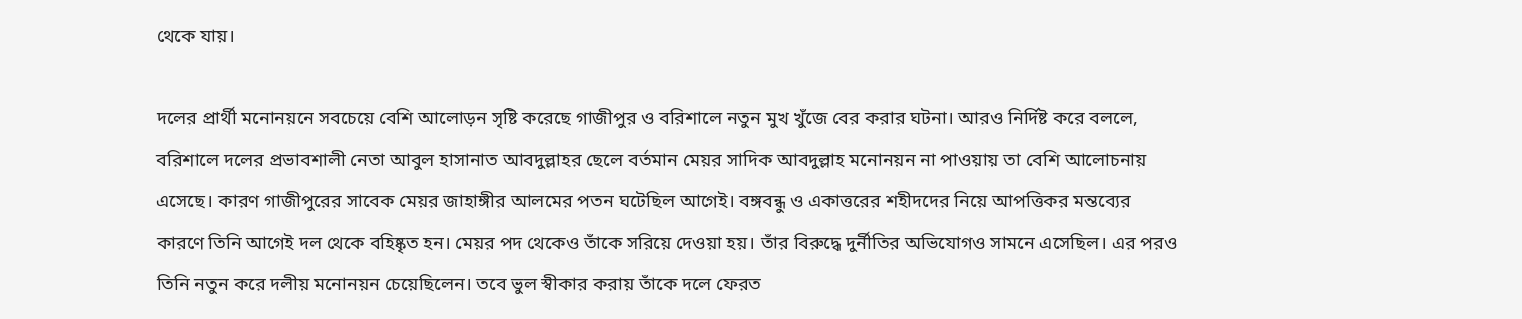থেকে যায়।

দলের প্রার্থী মনোনয়নে সবচেয়ে বেশি আলোড়ন সৃষ্টি করেছে গাজীপুর ও বরিশালে নতুন মুখ খুঁজে বের করার ঘটনা। আরও নির্দিষ্ট করে বললে, বরিশালে দলের প্রভাবশালী নেতা আবুল হাসানাত আবদুল্লাহর ছেলে বর্তমান মেয়র সাদিক আবদুল্লাহ মনোনয়ন না পাওয়ায় তা বেশি আলোচনায় এসেছে। কারণ গাজীপুরের সাবেক মেয়র জাহাঙ্গীর আলমের পতন ঘটেছিল আগেই। বঙ্গবন্ধু ও একাত্তরের শহীদদের নিয়ে আপত্তিকর মন্তব্যের কারণে তিনি আগেই দল থেকে বহিষ্কৃত হন। মেয়র পদ থেকেও তাঁকে সরিয়ে দেওয়া হয়। তাঁর বিরুদ্ধে দুর্নীতির অভিযোগও সামনে এসেছিল। এর পরও তিনি নতুন করে দলীয় মনোনয়ন চেয়েছিলেন। তবে ভুল স্বীকার করায় তাঁকে দলে ফেরত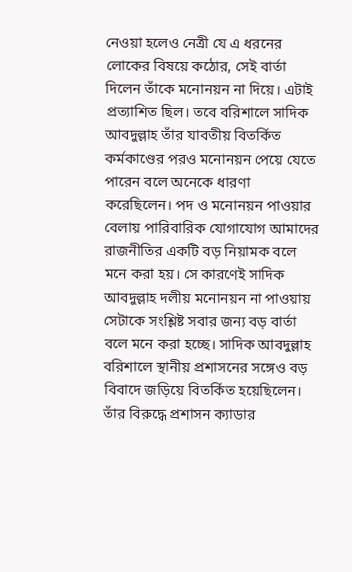নেওয়া হলেও নেত্রী যে এ ধরনের লোকের বিষয়ে কঠোর, সেই বার্তা দিলেন তাঁকে মনোনয়ন না দিয়ে। এটাই প্রত্যাশিত ছিল। তবে বরিশালে সাদিক আবদুল্লাহ তাঁর যাবতীয় বিতর্কিত কর্মকাণ্ডের পরও মনোনয়ন পেয়ে যেতে পারেন বলে অনেকে ধারণা করেছিলেন। পদ ও মনোনয়ন পাওয়ার বেলায় পারিবারিক যোগাযোগ আমাদের রাজনীতির একটি বড় নিয়ামক বলে মনে করা হয়। সে কারণেই সাদিক আবদুল্লাহ দলীয় মনোনয়ন না পাওয়ায় সেটাকে সংশ্লিষ্ট সবার জন্য বড় বার্তা বলে মনে করা হচ্ছে। সাদিক আবদুল্লাহ বরিশালে স্থানীয় প্রশাসনের সঙ্গেও বড় বিবাদে জড়িয়ে বিতর্কিত হয়েছিলেন। তাঁর বিরুদ্ধে প্রশাসন ক্যাডার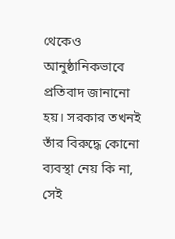থেকেও আনুষ্ঠানিকভাবে প্রতিবাদ জানানো হয়। সরকার তখনই তাঁর বিরুদ্ধে কোনো ব্যবস্থা নেয় কি না, সেই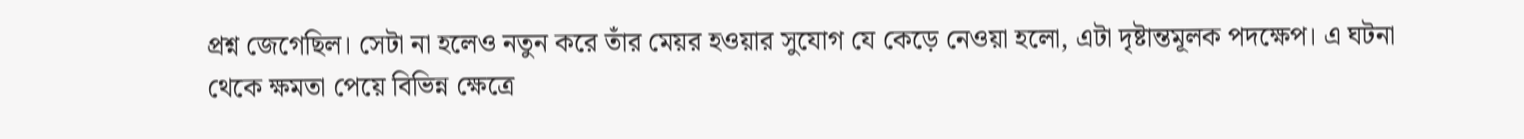প্রশ্ন জেগেছিল। সেটা না হলেও নতুন করে তাঁর মেয়র হওয়ার সুযোগ যে কেড়ে নেওয়া হলো, এটা দৃষ্টান্তমূলক পদক্ষেপ। এ ঘটনা থেকে ক্ষমতা পেয়ে বিভিন্ন ক্ষেত্রে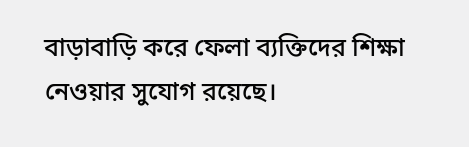বাড়াবাড়ি করে ফেলা ব্যক্তিদের শিক্ষা নেওয়ার সুযোগ রয়েছে।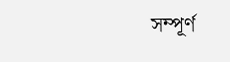সম্পূর্ণ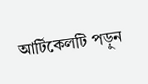আর্টিকেলটি পড়ুন